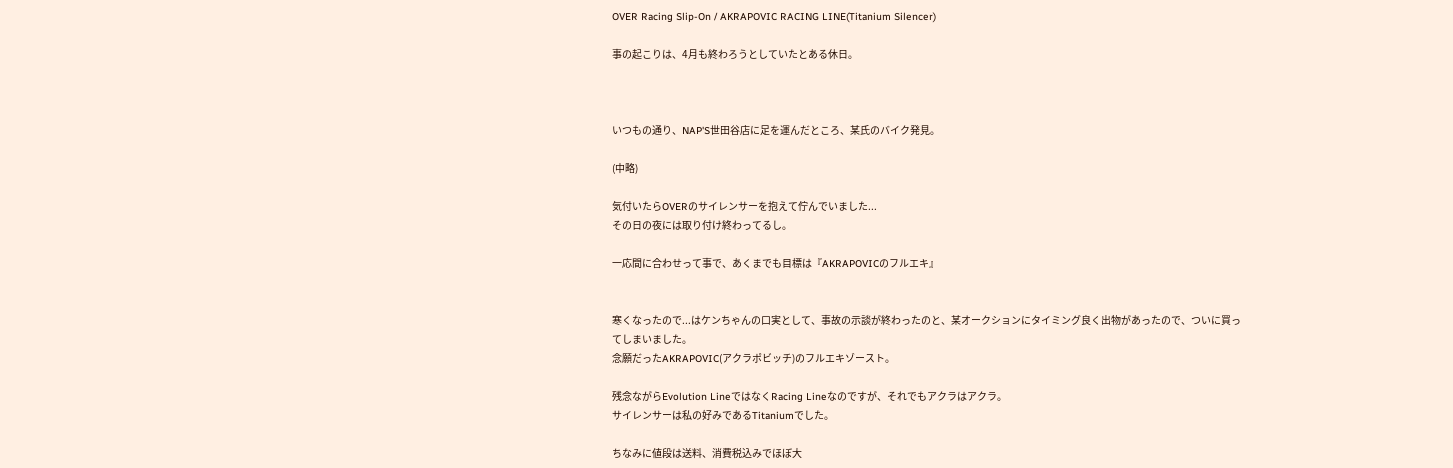OVER Racing Slip-On / AKRAPOVIC RACING LINE(Titanium Silencer)

事の起こりは、4月も終わろうとしていたとある休日。



いつもの通り、NAP'S世田谷店に足を運んだところ、某氏のバイク発見。

(中略)

気付いたらOVERのサイレンサーを抱えて佇んでいました...
その日の夜には取り付け終わってるし。

一応間に合わせって事で、あくまでも目標は『AKRAPOVICのフルエキ』


寒くなったので...はケンちゃんの口実として、事故の示談が終わったのと、某オークションにタイミング良く出物があったので、ついに買ってしまいました。
念願だったAKRAPOVIC(アクラポビッチ)のフルエキゾースト。

残念ながらEvolution LineではなくRacing Lineなのですが、それでもアクラはアクラ。
サイレンサーは私の好みであるTitaniumでした。

ちなみに値段は送料、消費税込みでほぼ大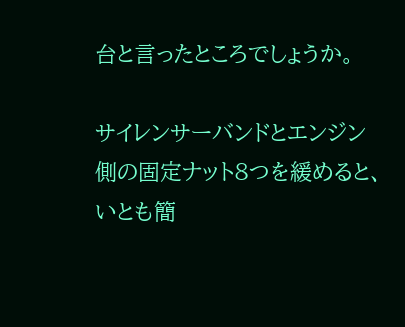台と言ったところでしょうか。

サイレンサーバンドとエンジン側の固定ナット8つを緩めると、いとも簡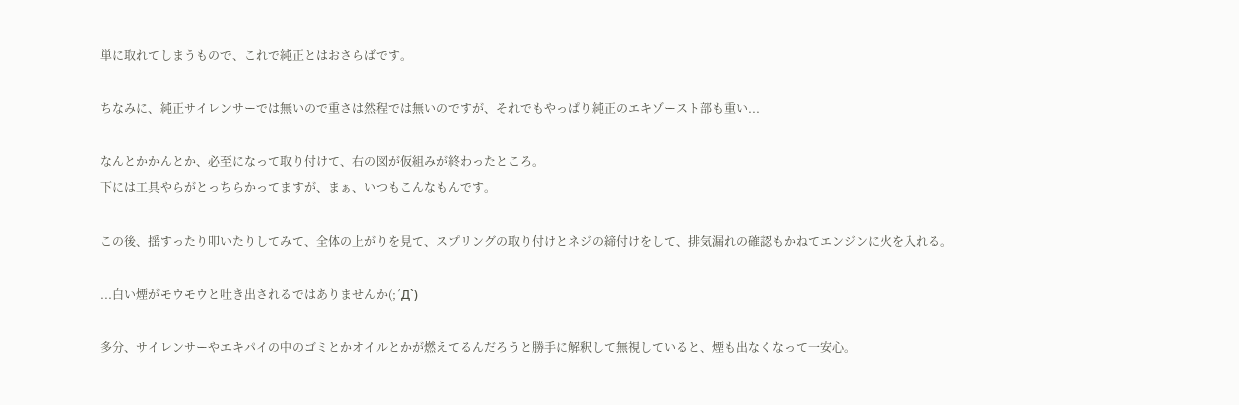単に取れてしまうもので、これで純正とはおさらばです。

ちなみに、純正サイレンサーでは無いので重さは然程では無いのですが、それでもやっぱり純正のエキゾースト部も重い...

なんとかかんとか、必至になって取り付けて、右の図が仮組みが終わったところ。
下には工具やらがとっちらかってますが、まぁ、いつもこんなもんです。

この後、揺すったり叩いたりしてみて、全体の上がりを見て、スプリングの取り付けとネジの締付けをして、排気漏れの確認もかねてエンジンに火を入れる。

...白い煙がモウモウと吐き出されるではありませんか(;´Д`)

多分、サイレンサーやエキパイの中のゴミとかオイルとかが燃えてるんだろうと勝手に解釈して無視していると、煙も出なくなって一安心。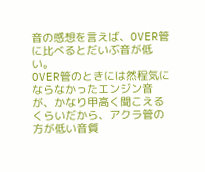音の感想を言えば、OVER管に比べるとだいぶ音が低い。
OVER管のときには然程気にならなかったエンジン音が、かなり甲高く聞こえるくらいだから、アクラ管の方が低い音質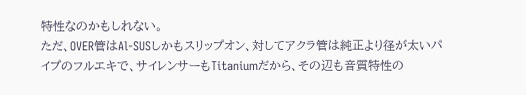特性なのかもしれない。
ただ、OVER管はAl-SUSしかもスリップオン、対してアクラ管は純正より径が太いパイプのフルエキで、サイレンサーもTitaniumだから、その辺も音質特性の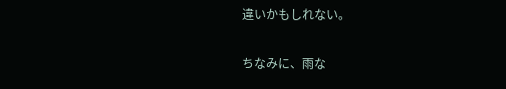違いかもしれない。

ちなみに、雨な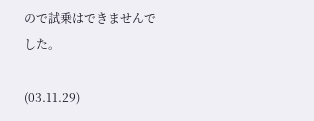ので試乗はできませんでした。

(03.11.29)